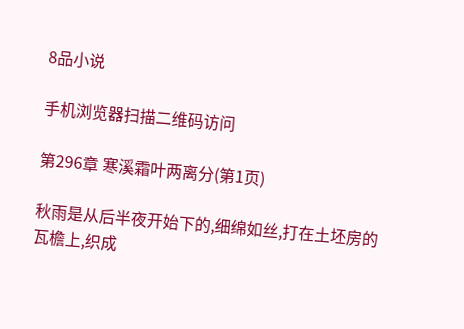8品小说

手机浏览器扫描二维码访问

第296章 寒溪霜叶两离分(第1页)

秋雨是从后半夜开始下的,细绵如丝,打在土坯房的瓦檐上,织成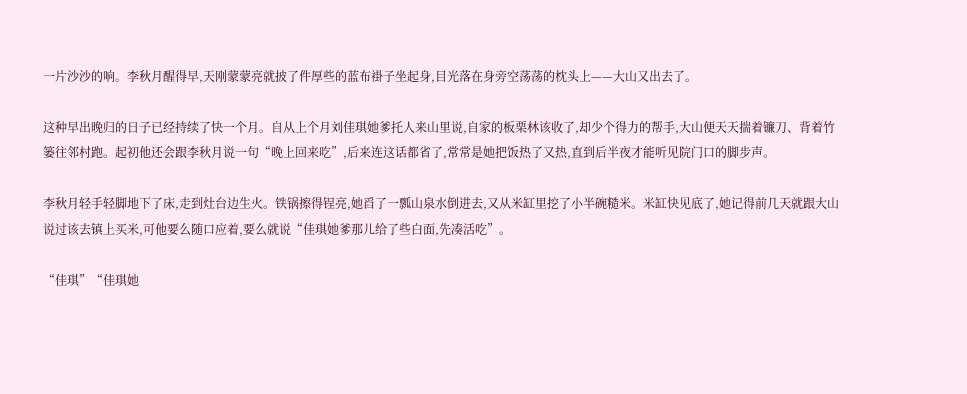一片沙沙的响。李秋月醒得早,天刚蒙蒙亮就披了件厚些的蓝布褂子坐起身,目光落在身旁空荡荡的枕头上——大山又出去了。

这种早出晚归的日子已经持续了快一个月。自从上个月刘佳琪她爹托人来山里说,自家的板栗林该收了,却少个得力的帮手,大山便天天揣着镰刀、背着竹篓往邻村跑。起初他还会跟李秋月说一句“晚上回来吃”,后来连这话都省了,常常是她把饭热了又热,直到后半夜才能听见院门口的脚步声。

李秋月轻手轻脚地下了床,走到灶台边生火。铁锅擦得锃亮,她舀了一瓢山泉水倒进去,又从米缸里挖了小半碗糙米。米缸快见底了,她记得前几天就跟大山说过该去镇上买米,可他要么随口应着,要么就说“佳琪她爹那儿给了些白面,先凑活吃”。

“佳琪”“佳琪她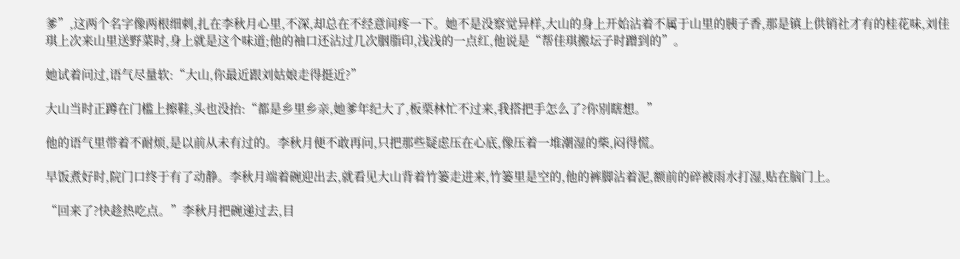爹”,这两个名字像两根细刺,扎在李秋月心里,不深,却总在不经意间疼一下。她不是没察觉异样,大山的身上开始沾着不属于山里的胰子香,那是镇上供销社才有的桂花味,刘佳琪上次来山里送野菜时,身上就是这个味道;他的袖口还沾过几次胭脂印,浅浅的一点红,他说是“帮佳琪搬坛子时蹭到的”。

她试着问过,语气尽量软:“大山,你最近跟刘姑娘走得挺近?”

大山当时正蹲在门槛上擦鞋,头也没抬:“都是乡里乡亲,她爹年纪大了,板栗林忙不过来,我搭把手怎么了?你别瞎想。”

他的语气里带着不耐烦,是以前从未有过的。李秋月便不敢再问,只把那些疑虑压在心底,像压着一堆潮湿的柴,闷得慌。

早饭煮好时,院门口终于有了动静。李秋月端着碗迎出去,就看见大山背着竹篓走进来,竹篓里是空的,他的裤脚沾着泥,额前的碎被雨水打湿,贴在脑门上。

“回来了?快趁热吃点。”李秋月把碗递过去,目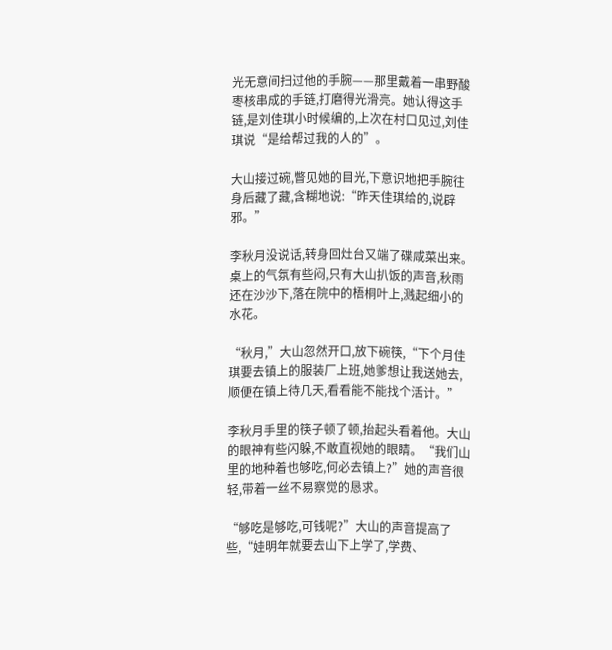光无意间扫过他的手腕——那里戴着一串野酸枣核串成的手链,打磨得光滑亮。她认得这手链,是刘佳琪小时候编的,上次在村口见过,刘佳琪说“是给帮过我的人的”。

大山接过碗,瞥见她的目光,下意识地把手腕往身后藏了藏,含糊地说:“昨天佳琪给的,说辟邪。”

李秋月没说话,转身回灶台又端了碟咸菜出来。桌上的气氛有些闷,只有大山扒饭的声音,秋雨还在沙沙下,落在院中的梧桐叶上,溅起细小的水花。

“秋月,”大山忽然开口,放下碗筷,“下个月佳琪要去镇上的服装厂上班,她爹想让我送她去,顺便在镇上待几天,看看能不能找个活计。”

李秋月手里的筷子顿了顿,抬起头看着他。大山的眼神有些闪躲,不敢直视她的眼睛。“我们山里的地种着也够吃,何必去镇上?”她的声音很轻,带着一丝不易察觉的恳求。

“够吃是够吃,可钱呢?”大山的声音提高了些,“娃明年就要去山下上学了,学费、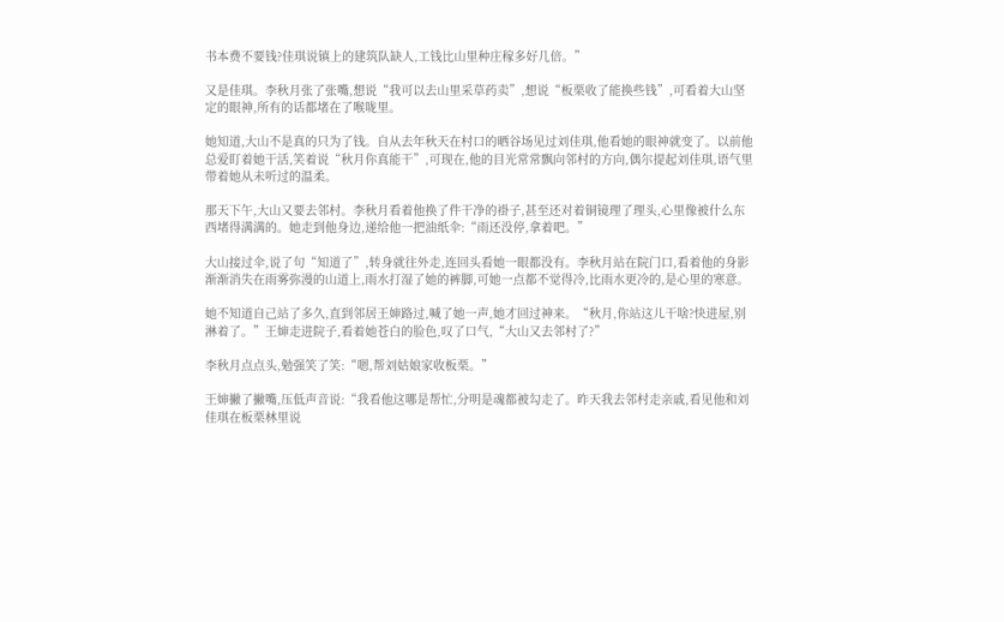书本费不要钱?佳琪说镇上的建筑队缺人,工钱比山里种庄稼多好几倍。”

又是佳琪。李秋月张了张嘴,想说“我可以去山里采草药卖”,想说“板栗收了能换些钱”,可看着大山坚定的眼神,所有的话都堵在了喉咙里。

她知道,大山不是真的只为了钱。自从去年秋天在村口的晒谷场见过刘佳琪,他看她的眼神就变了。以前他总爱盯着她干活,笑着说“秋月你真能干”,可现在,他的目光常常飘向邻村的方向,偶尔提起刘佳琪,语气里带着她从未听过的温柔。

那天下午,大山又要去邻村。李秋月看着他换了件干净的褂子,甚至还对着铜镜理了理头,心里像被什么东西堵得满满的。她走到他身边,递给他一把油纸伞:“雨还没停,拿着吧。”

大山接过伞,说了句“知道了”,转身就往外走,连回头看她一眼都没有。李秋月站在院门口,看着他的身影渐渐消失在雨雾弥漫的山道上,雨水打湿了她的裤脚,可她一点都不觉得冷,比雨水更冷的,是心里的寒意。

她不知道自己站了多久,直到邻居王婶路过,喊了她一声,她才回过神来。“秋月,你站这儿干啥?快进屋,别淋着了。”王婶走进院子,看着她苍白的脸色,叹了口气,“大山又去邻村了?”

李秋月点点头,勉强笑了笑:“嗯,帮刘姑娘家收板栗。”

王婶撇了撇嘴,压低声音说:“我看他这哪是帮忙,分明是魂都被勾走了。昨天我去邻村走亲戚,看见他和刘佳琪在板栗林里说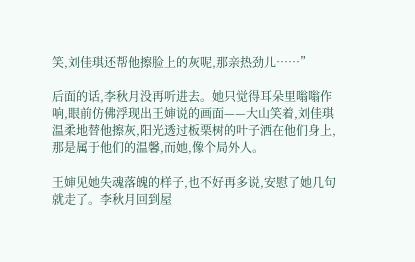笑,刘佳琪还帮他擦脸上的灰呢,那亲热劲儿……”

后面的话,李秋月没再听进去。她只觉得耳朵里嗡嗡作响,眼前仿佛浮现出王婶说的画面——大山笑着,刘佳琪温柔地替他擦灰,阳光透过板栗树的叶子洒在他们身上,那是属于他们的温馨,而她,像个局外人。

王婶见她失魂落魄的样子,也不好再多说,安慰了她几句就走了。李秋月回到屋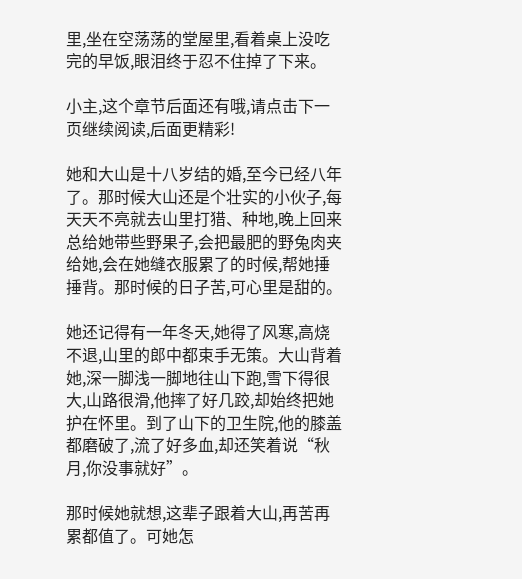里,坐在空荡荡的堂屋里,看着桌上没吃完的早饭,眼泪终于忍不住掉了下来。

小主,这个章节后面还有哦,请点击下一页继续阅读,后面更精彩!

她和大山是十八岁结的婚,至今已经八年了。那时候大山还是个壮实的小伙子,每天天不亮就去山里打猎、种地,晚上回来总给她带些野果子,会把最肥的野兔肉夹给她,会在她缝衣服累了的时候,帮她捶捶背。那时候的日子苦,可心里是甜的。

她还记得有一年冬天,她得了风寒,高烧不退,山里的郎中都束手无策。大山背着她,深一脚浅一脚地往山下跑,雪下得很大,山路很滑,他摔了好几跤,却始终把她护在怀里。到了山下的卫生院,他的膝盖都磨破了,流了好多血,却还笑着说“秋月,你没事就好”。

那时候她就想,这辈子跟着大山,再苦再累都值了。可她怎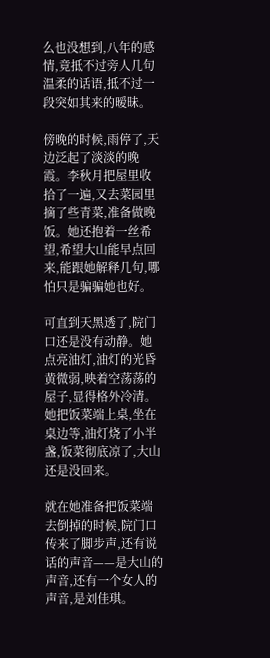么也没想到,八年的感情,竟抵不过旁人几句温柔的话语,抵不过一段突如其来的暧昧。

傍晚的时候,雨停了,天边泛起了淡淡的晚霞。李秋月把屋里收拾了一遍,又去菜园里摘了些青菜,准备做晚饭。她还抱着一丝希望,希望大山能早点回来,能跟她解释几句,哪怕只是骗骗她也好。

可直到天黑透了,院门口还是没有动静。她点亮油灯,油灯的光昏黄微弱,映着空荡荡的屋子,显得格外冷清。她把饭菜端上桌,坐在桌边等,油灯烧了小半盏,饭菜彻底凉了,大山还是没回来。

就在她准备把饭菜端去倒掉的时候,院门口传来了脚步声,还有说话的声音——是大山的声音,还有一个女人的声音,是刘佳琪。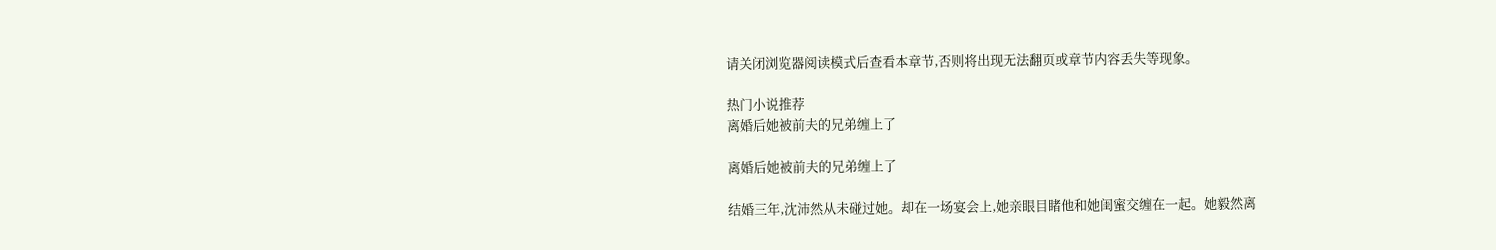请关闭浏览器阅读模式后查看本章节,否则将出现无法翻页或章节内容丢失等现象。

热门小说推荐
离婚后她被前夫的兄弟缠上了

离婚后她被前夫的兄弟缠上了

结婚三年,沈沛然从未碰过她。却在一场宴会上,她亲眼目睹他和她闺蜜交缠在一起。她毅然离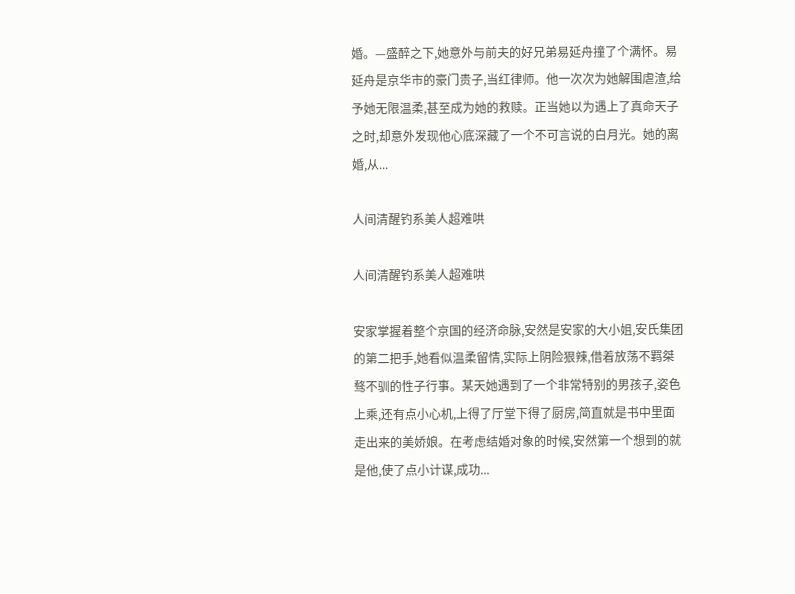婚。—盛醉之下,她意外与前夫的好兄弟易延舟撞了个满怀。易延舟是京华市的豪门贵子,当红律师。他一次次为她解围虐渣,给予她无限温柔,甚至成为她的救赎。正当她以为遇上了真命天子之时,却意外发现他心底深藏了一个不可言说的白月光。她的离婚,从...

人间清醒钓系美人超难哄

人间清醒钓系美人超难哄

安家掌握着整个京国的经济命脉,安然是安家的大小姐,安氏集团的第二把手,她看似温柔留情,实际上阴险狠辣,借着放荡不羁桀骜不驯的性子行事。某天她遇到了一个非常特别的男孩子,姿色上乘,还有点小心机,上得了厅堂下得了厨房,简直就是书中里面走出来的美娇娘。在考虑结婚对象的时候,安然第一个想到的就是他,使了点小计谋,成功...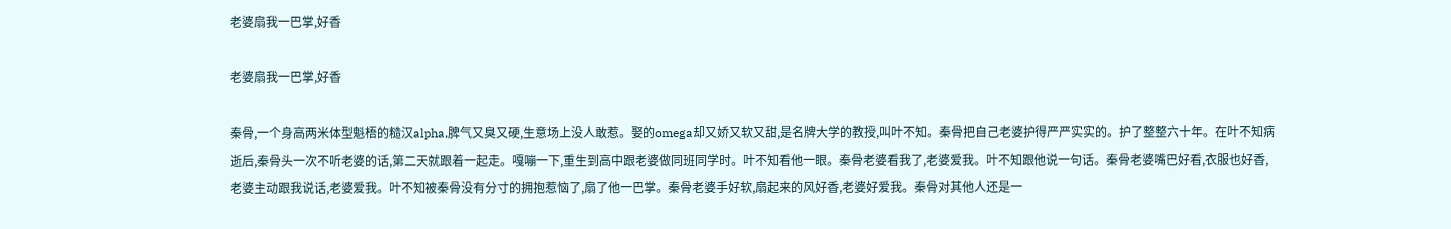老婆扇我一巴掌,好香

老婆扇我一巴掌,好香

秦骨,一个身高两米体型魁梧的糙汉alpha,脾气又臭又硬,生意场上没人敢惹。娶的omega却又娇又软又甜,是名牌大学的教授,叫叶不知。秦骨把自己老婆护得严严实实的。护了整整六十年。在叶不知病逝后,秦骨头一次不听老婆的话,第二天就跟着一起走。嘎嘣一下,重生到高中跟老婆做同班同学时。叶不知看他一眼。秦骨老婆看我了,老婆爱我。叶不知跟他说一句话。秦骨老婆嘴巴好看,衣服也好香,老婆主动跟我说话,老婆爱我。叶不知被秦骨没有分寸的拥抱惹恼了,扇了他一巴掌。秦骨老婆手好软,扇起来的风好香,老婆好爱我。秦骨对其他人还是一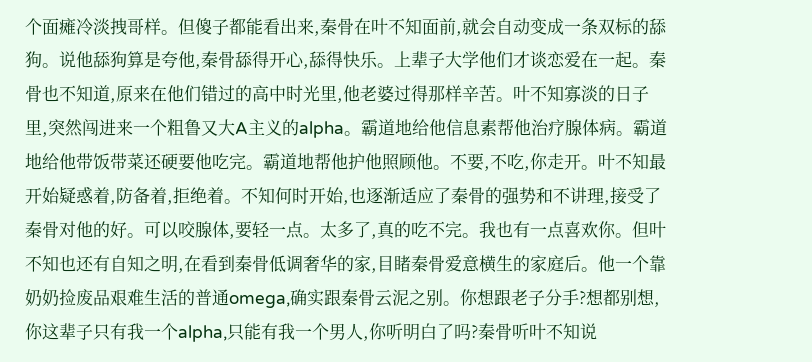个面瘫冷淡拽哥样。但傻子都能看出来,秦骨在叶不知面前,就会自动变成一条双标的舔狗。说他舔狗算是夸他,秦骨舔得开心,舔得快乐。上辈子大学他们才谈恋爱在一起。秦骨也不知道,原来在他们错过的高中时光里,他老婆过得那样辛苦。叶不知寡淡的日子里,突然闯进来一个粗鲁又大A主义的alpha。霸道地给他信息素帮他治疗腺体病。霸道地给他带饭带菜还硬要他吃完。霸道地帮他护他照顾他。不要,不吃,你走开。叶不知最开始疑惑着,防备着,拒绝着。不知何时开始,也逐渐适应了秦骨的强势和不讲理,接受了秦骨对他的好。可以咬腺体,要轻一点。太多了,真的吃不完。我也有一点喜欢你。但叶不知也还有自知之明,在看到秦骨低调奢华的家,目睹秦骨爱意横生的家庭后。他一个靠奶奶捡废品艰难生活的普通omega,确实跟秦骨云泥之别。你想跟老子分手?想都别想,你这辈子只有我一个alpha,只能有我一个男人,你听明白了吗?秦骨听叶不知说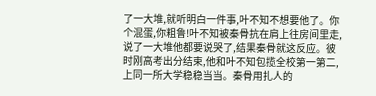了一大堆,就听明白一件事,叶不知不想要他了。你个混蛋,你粗鲁!叶不知被秦骨抗在肩上往房间里走,说了一大堆他都要说哭了,结果秦骨就这反应。彼时刚高考出分结束,他和叶不知包揽全校第一第二,上同一所大学稳稳当当。秦骨用扎人的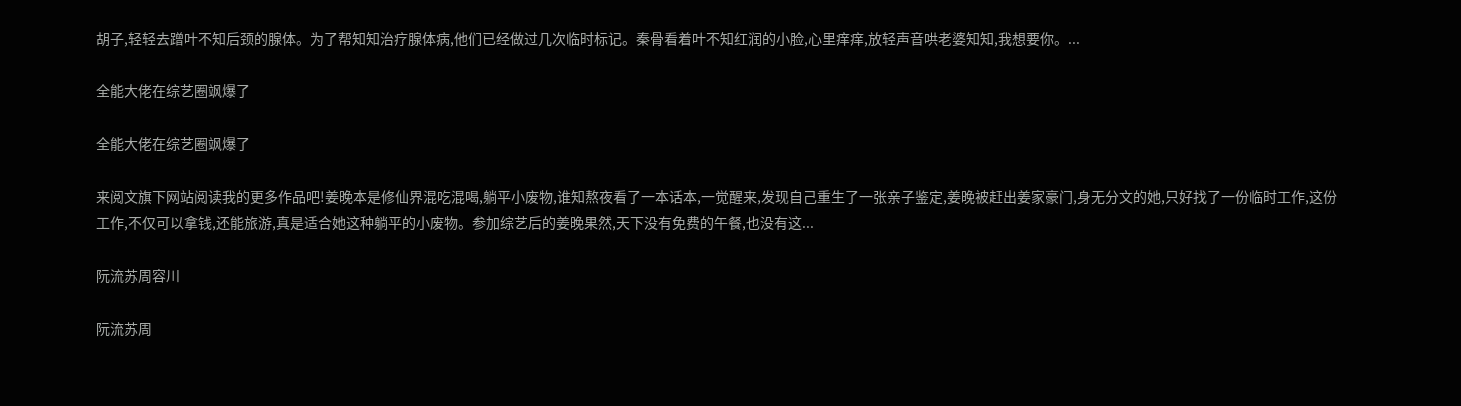胡子,轻轻去蹭叶不知后颈的腺体。为了帮知知治疗腺体病,他们已经做过几次临时标记。秦骨看着叶不知红润的小脸,心里痒痒,放轻声音哄老婆知知,我想要你。...

全能大佬在综艺圈飒爆了

全能大佬在综艺圈飒爆了

来阅文旗下网站阅读我的更多作品吧!姜晚本是修仙界混吃混喝,躺平小废物,谁知熬夜看了一本话本,一觉醒来,发现自己重生了一张亲子鉴定,姜晚被赶出姜家豪门,身无分文的她,只好找了一份临时工作,这份工作,不仅可以拿钱,还能旅游,真是适合她这种躺平的小废物。参加综艺后的姜晚果然,天下没有免费的午餐,也没有这...

阮流苏周容川

阮流苏周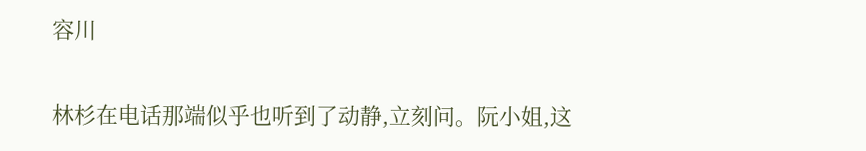容川

林杉在电话那端似乎也听到了动静,立刻问。阮小姐,这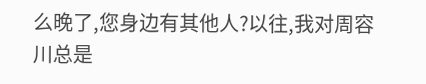么晚了,您身边有其他人?以往,我对周容川总是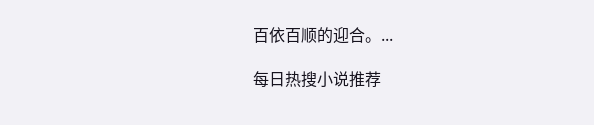百依百顺的迎合。...

每日热搜小说推荐